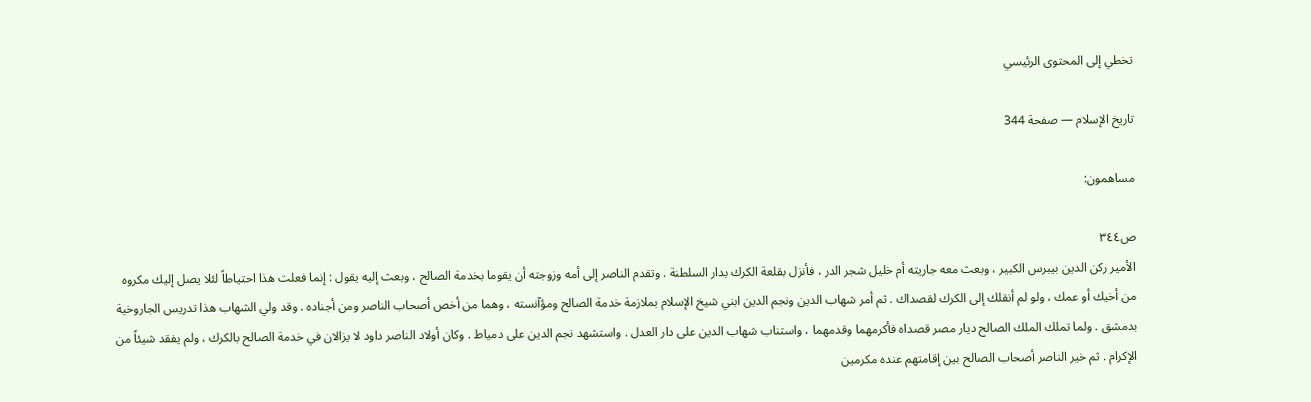تخطي إلى المحتوى الرئيسي

تاريخ الإسلام — صفحة 344

مساهمون:

ص٣٤٤
الأمير ركن الدين بيبرس الكبير ، وبعث معه جاريته أم خليل شجر الدر ، فأنزل بقلعة الكرك بدار السلطنة . وتقدم الناصر إلى أمه وزوجته أن يقوما بخدمة الصالح ، وبعث إليه يقول : إنما فعلت هذا احتياطاً لئلا يصل إليك مكروه من أخيك أو عمك ، ولو لم أنقلك إلى الكرك لقصداك . ثم أمر شهاب الدين ونجم الدين ابني شيخ الإسلام بملازمة خدمة الصالح ومؤآنسته ، وهما من أخص أصحاب الناصر ومن أجناده . وقد ولي الشهاب هذا تدريس الجاروخية بدمشق . ولما تملك الملك الصالح ديار مصر قصداه فأكرمهما وقدمهما ، واستناب شهاب الدين على دار العدل . واستشهد نجم الدين على دمياط . وكان أولاد الناصر داود لا يزالان في خدمة الصالح بالكرك ، ولم يفقد شيئاً من الإكرام . ثم خير الناصر أصحاب الصالح بين إقامتهم عنده مكرمين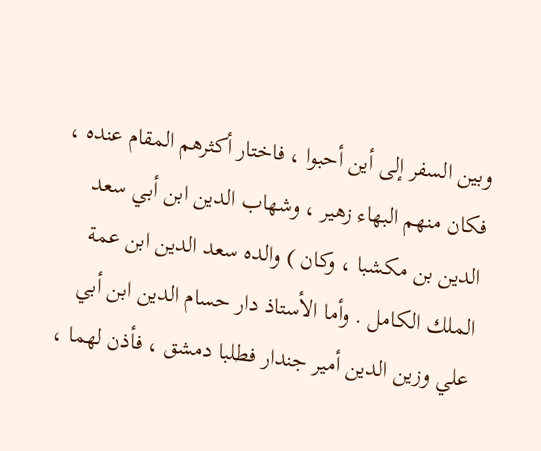وبين السفر إلى أين أحبوا ، فاختار أكثرهم المقام عنده ، فكان منهم البهاء زهير ، وشهاب الدين ابن أبي سعد الدين بن مكشبا ، وكان ) والده سعد الدين ابن عمة الملك الكامل . وأما الأستاذ دار حسام الدين ابن أبي علي وزين الدين أمير جندار فطلبا دمشق ، فأذن لهما ،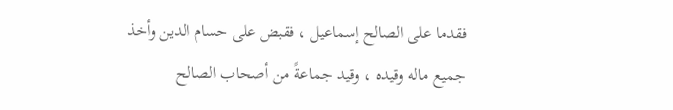فقدما على الصالح إسماعيل ، فقبض على حسام الدين وأخذ جميع ماله وقيده ، وقيد جماعةً من أصحاب الصالح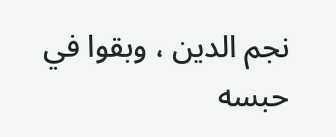نجم الدين ، وبقوا في حبسه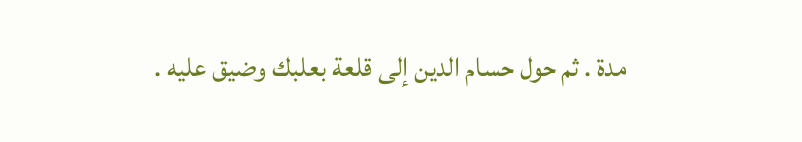مدة . ثم حول حسام الدين إلى قلعة بعلبك وضيق عليه .